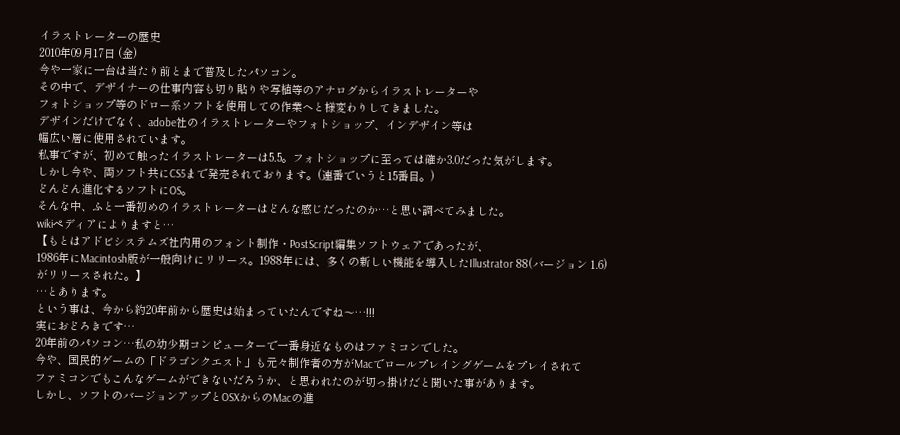イラストレーターの歴史
2010年09月17日 (金)
今や一家に一台は当たり前とまで普及したパソコン。
その中で、デザイナーの仕事内容も切り貼りや写植等のアナログからイラストレーターや
フォトショップ等のドロー系ソフトを使用しての作業へと様変わりしてきました。
デザインだけでなく、adobe社のイラストレーターやフォトショップ、インデザイン等は
幅広い層に使用されています。
私事ですが、初めて触ったイラストレーターは5.5。フォトショップに至っては確か3.0だった気がします。
しかし今や、両ソフト共にCS5まで発売されております。(連番でいうと15番目。)
どんどん進化するソフトにOS。
そんな中、ふと一番初めのイラストレーターはどんな感じだったのか…と思い調べてみました。
wikiペディアによりますと…
【もとはアドビシステムズ社内用のフォント制作・PostScript編集ソフトウェアであったが、
1986年にMacintosh版が一般向けにリリース。1988年には、多くの新しい機能を導入したIllustrator 88(バージョン 1.6)
がリリースされた。】
…とあります。
という事は、今から約20年前から歴史は始まっていたんですね〜…!!!
実におどろきです…
20年前のパソコン…私の幼少期コンピューターで一番身近なものはファミコンでした。
今や、国民的ゲームの「ドラゴンクエスト」も元々制作者の方がMacでロールプレイングゲームをプレイされて
ファミコンでもこんなゲームができないだろうか、と思われたのが切っ掛けだと聞いた事があります。
しかし、ソフトのバージョンアップとOSXからのMacの進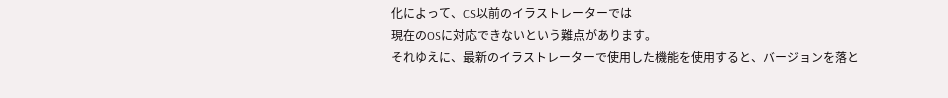化によって、CS以前のイラストレーターでは
現在のOSに対応できないという難点があります。
それゆえに、最新のイラストレーターで使用した機能を使用すると、バージョンを落と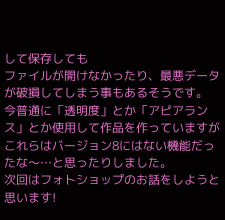して保存しても
ファイルが開けなかったり、最悪データが破損してしまう事もあるそうです。
今普通に「透明度」とか「アピアランス」とか使用して作品を作っていますが
これらはバージョン8にはない機能だったな〜…と思ったりしました。
次回はフォトショップのお話をしようと思います!